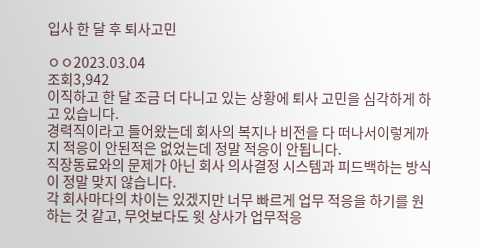입사 한 달 후 퇴사고민

ㅇㅇ2023.03.04
조회3,942
이직하고 한 달 조금 더 다니고 있는 상황에 퇴사 고민을 심각하게 하고 있습니다.
경력직이라고 들어왔는데 회사의 복지나 비전을 다 떠나서이렇게까지 적응이 안된적은 없었는데 정말 적응이 안됩니다.
직장동료와의 문제가 아닌 회사 의사결정 시스템과 피드백하는 방식이 정말 맞지 않습니다.
각 회사마다의 차이는 있겠지만 너무 빠르게 업무 적응을 하기를 원하는 것 같고, 무엇보다도 윗 상사가 업무적응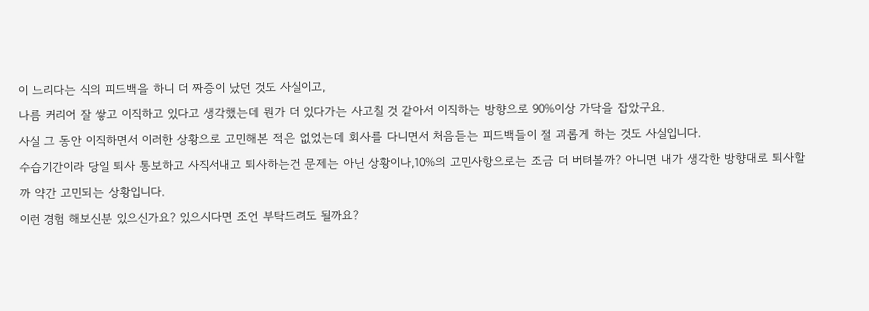이 느리다는 식의 피드백을 하니 더 짜증이 났던 것도 사실이고,
나름 커리어 잘 쌓고 이직하고 있다고 생각했는데 뭔가 더 있다가는 사고칠 것 같아서 이직하는 방향으로 90%이상 가닥을 잡았구요.
사실 그 동안 이직하면서 이러한 상황으로 고민해본 적은 없었는데 회사를 다니면서 처음듣는 피드백들이 절 괴롭게 하는 것도 사실입니다.
수습기간이라 당일 퇴사 통보하고 사직서내고 퇴사하는건 문제는 아닌 상황이나,10%의 고민사항으로는 조금 더 버텨볼까? 아니면 내가 생각한 방향대로 퇴사할까 약간 고민되는 상황입니다.
이런 경험 해보신분 있으신가요? 있으시다면 조언 부탁드려도 될까요?